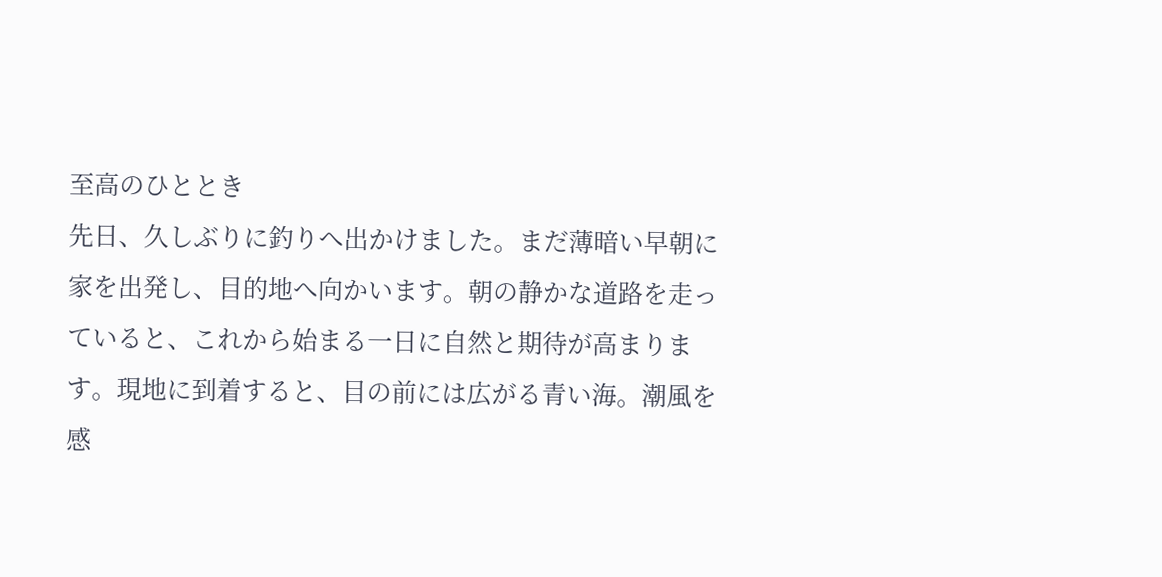至高のひととき
先日、久しぶりに釣りへ出かけました。まだ薄暗い早朝に家を出発し、目的地へ向かいます。朝の静かな道路を走っていると、これから始まる一日に自然と期待が高まります。現地に到着すると、目の前には広がる青い海。潮風を感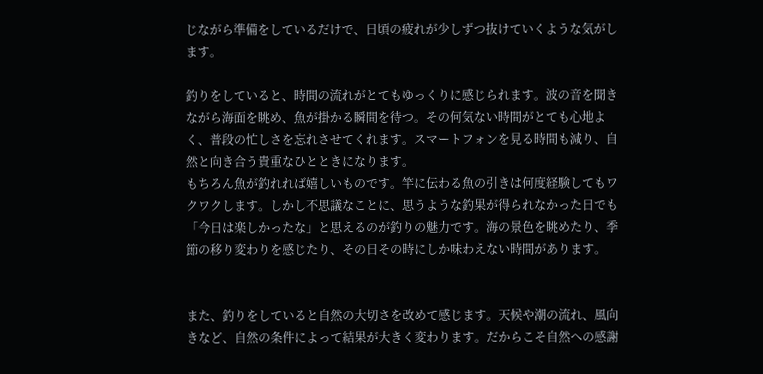じながら準備をしているだけで、日頃の疲れが少しずつ抜けていくような気がします。

釣りをしていると、時間の流れがとてもゆっくりに感じられます。波の音を聞きながら海面を眺め、魚が掛かる瞬間を待つ。その何気ない時間がとても心地よく、普段の忙しさを忘れさせてくれます。スマートフォンを見る時間も減り、自然と向き合う貴重なひとときになります。
もちろん魚が釣れれば嬉しいものです。竿に伝わる魚の引きは何度経験してもワクワクします。しかし不思議なことに、思うような釣果が得られなかった日でも「今日は楽しかったな」と思えるのが釣りの魅力です。海の景色を眺めたり、季節の移り変わりを感じたり、その日その時にしか味わえない時間があります。


また、釣りをしていると自然の大切さを改めて感じます。天候や潮の流れ、風向きなど、自然の条件によって結果が大きく変わります。だからこそ自然への感謝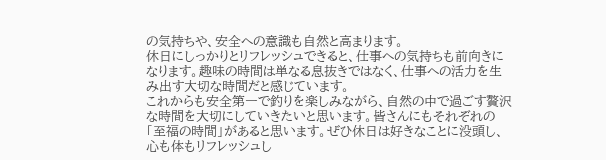の気持ちや、安全への意識も自然と高まります。
休日にしっかりとリフレッシュできると、仕事への気持ちも前向きになります。趣味の時間は単なる息抜きではなく、仕事への活力を生み出す大切な時間だと感じています。
これからも安全第一で釣りを楽しみながら、自然の中で過ごす贅沢な時間を大切にしていきたいと思います。皆さんにもそれぞれの「至福の時間」があると思います。ぜひ休日は好きなことに没頭し、心も体もリフレッシュし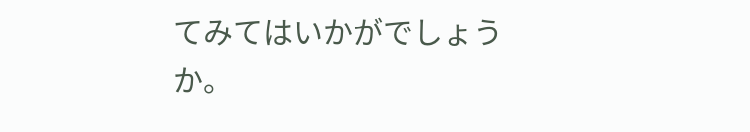てみてはいかがでしょうか。